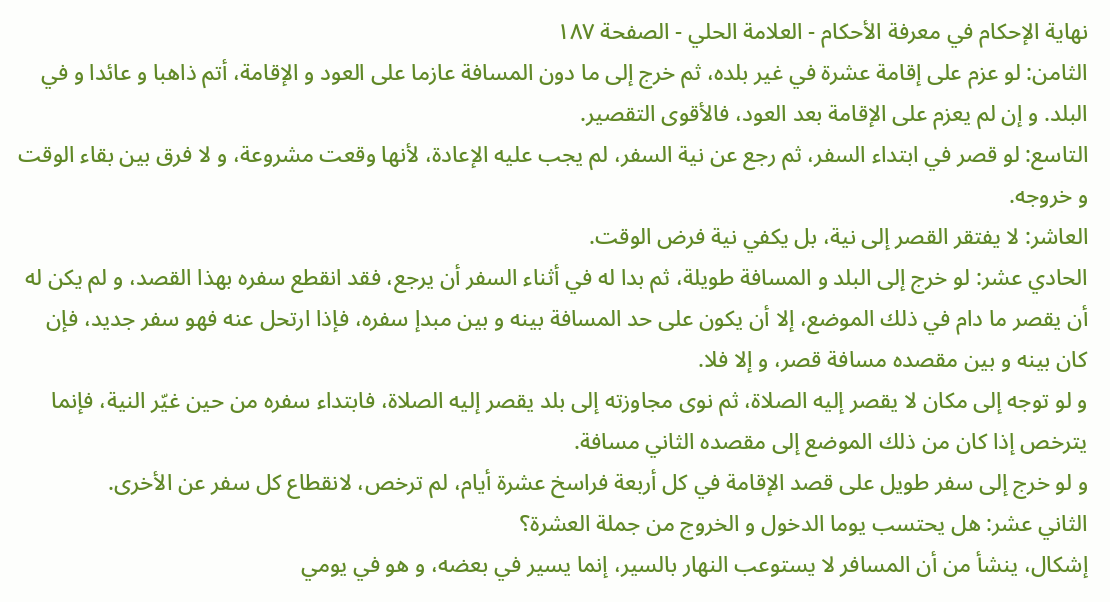نهاية الإحكام في معرفة الأحكام - العلامة الحلي - الصفحة ١٨٧
الثامن: لو عزم على إقامة عشرة في غير بلده، ثم خرج إلى ما دون المسافة عازما على العود و الإقامة، أتم ذاهبا و عائدا و في البلد. و إن لم يعزم على الإقامة بعد العود، فالأقوى التقصير.
التاسع: لو قصر في ابتداء السفر، ثم رجع عن نية السفر، لم يجب عليه الإعادة، لأنها وقعت مشروعة، و لا فرق بين بقاء الوقت و خروجه.
العاشر: لا يفتقر القصر إلى نية، بل يكفي نية فرض الوقت.
الحادي عشر: لو خرج إلى البلد و المسافة طويلة، ثم بدا له في أثناء السفر أن يرجع، فقد انقطع سفره بهذا القصد، و لم يكن له أن يقصر ما دام في ذلك الموضع، إلا أن يكون على حد المسافة بينه و بين مبدإ سفره، فإذا ارتحل عنه فهو سفر جديد، فإن كان بينه و بين مقصده مسافة قصر، و إلا فلا.
و لو توجه إلى مكان لا يقصر إليه الصلاة، ثم نوى مجاوزته إلى بلد يقصر إليه الصلاة، فابتداء سفره من حين غيّر النية، فإنما يترخص إذا كان من ذلك الموضع إلى مقصده الثاني مسافة.
و لو خرج إلى سفر طويل على قصد الإقامة في كل أربعة فراسخ عشرة أيام، لم ترخص، لانقطاع كل سفر عن الأخرى.
الثاني عشر: هل يحتسب يوما الدخول و الخروج من جملة العشرة؟
إشكال، ينشأ من أن المسافر لا يستوعب النهار بالسير، إنما يسير في بعضه، و هو في يومي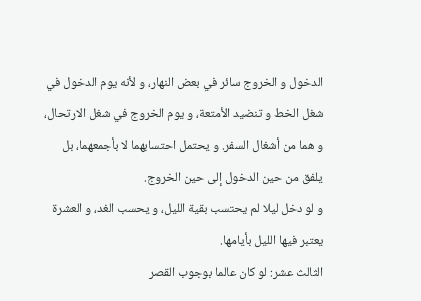الدخول و الخروج سائر في بعض النهار، و لأنه يوم الدخول في شغل الخط و تنضيد الأمتعة، و يوم الخروج في شغل الارتحال، و هما من أشغال السفر. و يحتمل احتسابهما لا بأجمعهما، بل يلفق من حين الدخول إلى حين الخروج.
و لو دخل ليلا لم يحتسب بقية الليل، و يحسب الغد، و العشرة يعتبر فيها الليل بأيامها.
الثالث عشر: لو كان عالما بوجوب القصر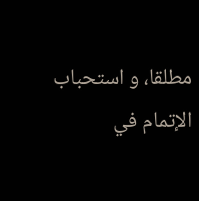مطلقا، و استحباب الإتمام في